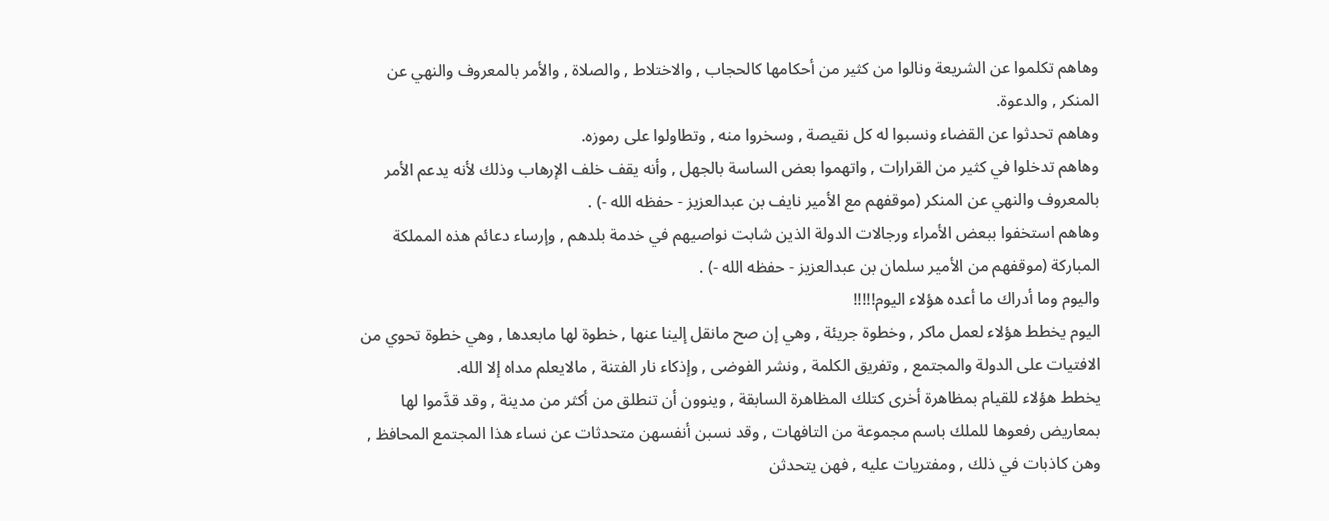وهاهم تكلموا عن الشريعة ونالوا من كثير من أحكامها كالحجاب , والاختلاط , والصلاة , والأمر بالمعروف والنهي عن المنكر , والدعوة.
وهاهم تحدثوا عن القضاء ونسبوا له كل نقيصة , وسخروا منه , وتطاولوا على رموزه.
وهاهم تدخلوا في كثير من القرارات , واتهموا بعض الساسة بالجهل , وأنه يقف خلف الإرهاب وذلك لأنه يدعم الأمر بالمعروف والنهي عن المنكر (موقفهم مع الأمير نايف بن عبدالعزيز - حفظه الله -) .
وهاهم استخفوا ببعض الأمراء ورجالات الدولة الذين شابت نواصيهم في خدمة بلدهم , وإرساء دعائم هذه المملكة المباركة (موقفهم من الأمير سلمان بن عبدالعزيز - حفظه الله -) .
واليوم وما أدراك ما أعده هؤلاء اليوم!!!!!
اليوم يخطط هؤلاء لعمل ماكر , وخطوة جريئة , وهي إن صح مانقل إلينا عنها , خطوة لها مابعدها , وهي خطوة تحوي من الافتيات على الدولة والمجتمع , وتفريق الكلمة , ونشر الفوضى , وإذكاء نار الفتنة , مالايعلم مداه إلا الله.
يخطط هؤلاء للقيام بمظاهرة أخرى كتلك المظاهرة السابقة , وينوون أن تنطلق من أكثر من مدينة , وقد قدَّموا لها بمعاريض رفعوها للملك باسم مجموعة من التافهات , وقد نسبن أنفسهن متحدثات عن نساء هذا المجتمع المحافظ , وهن كاذبات في ذلك , ومفتريات عليه , فهن يتحدثن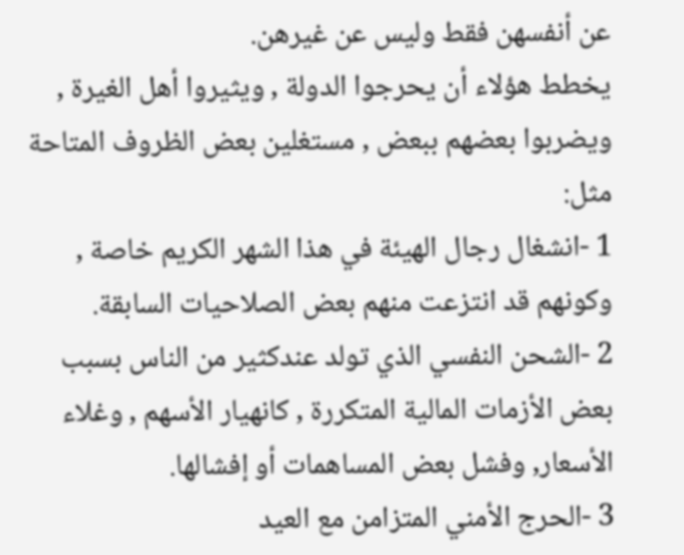عن أنفسهن فقط وليس عن غيرهن.
يخطط هؤلاء أن يحرجوا الدولة , ويثيروا أهل الغيرة , ويضربوا بعضهم ببعض , مستغلين بعض الظروف المتاحة مثل:
1 -انشغال رجال الهيئة في هذا الشهر الكريم خاصة , وكونهم قد انتزعت منهم بعض الصلاحيات السابقة.
2 -الشحن النفسي الذي تولد عندكثير من الناس بسبب بعض الأزمات المالية المتكررة , كانهيار الأسهم , وغلاء الأسعار, وفشل بعض المساهمات أو إفشالها.
3 -الحرج الأمني المتزامن مع العيد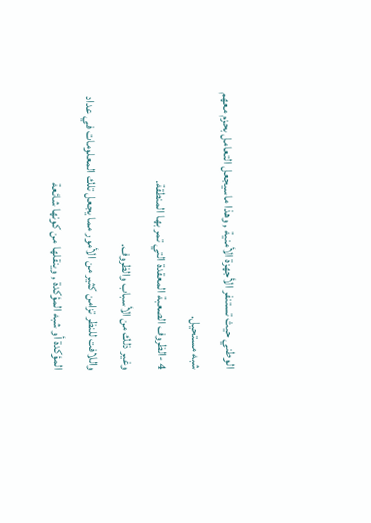الوطني حيث تستنفر الأجهزة الأمنية , وهذا ماسيجعل التعامل بحزم معهم شبه مستحيل.
4 -الظروف الصعبة المعقدة التي تمر بها المنطقة.
وغير ذلك من الأسباب والظروف.
واللافت للنظر تزامن كثير من الأمور مما يجعل تلك المعلومات في عداد المؤكدة أو شبه المؤكدة , وينقلها من كونها شائعة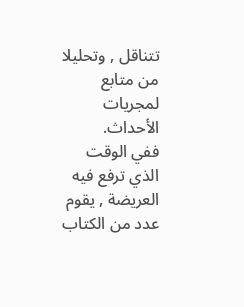تتناقل , وتحليلا من متابع لمجريات الأحداث.
ففي الوقت الذي ترفع فيه العريضة , يقوم عدد من الكتاب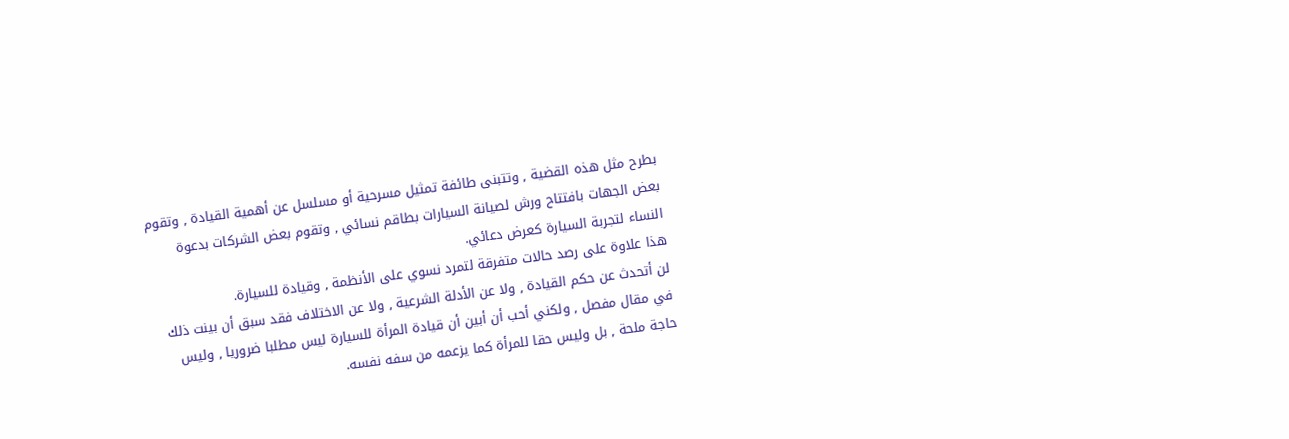بطرح مثل هذه القضية , وتتبنى طائفة تمثيل مسرحية أو مسلسل عن أهمية القيادة , وتقوم بعض الجهات بافتتاح ورش لصيانة السيارات بطاقم نسائي , وتقوم بعض الشركات بدعوة النساء لتجربة السيارة كعرض دعائي.
هذا علاوة على رصد حالات متفرقة لتمرد نسوي على الأنظمة , وقيادة للسيارة.
لن أتحدث عن حكم القيادة , ولا عن الأدلة الشرعية , ولا عن الاختلاف فقد سبق أن بينت ذلك في مقال مفصل , ولكني أحب أن أبين أن قيادة المرأة للسيارة ليس مطلبا ضروريا , وليس حاجة ملحة , بل وليس حقا للمرأة كما يزعمه من سفه نفسه.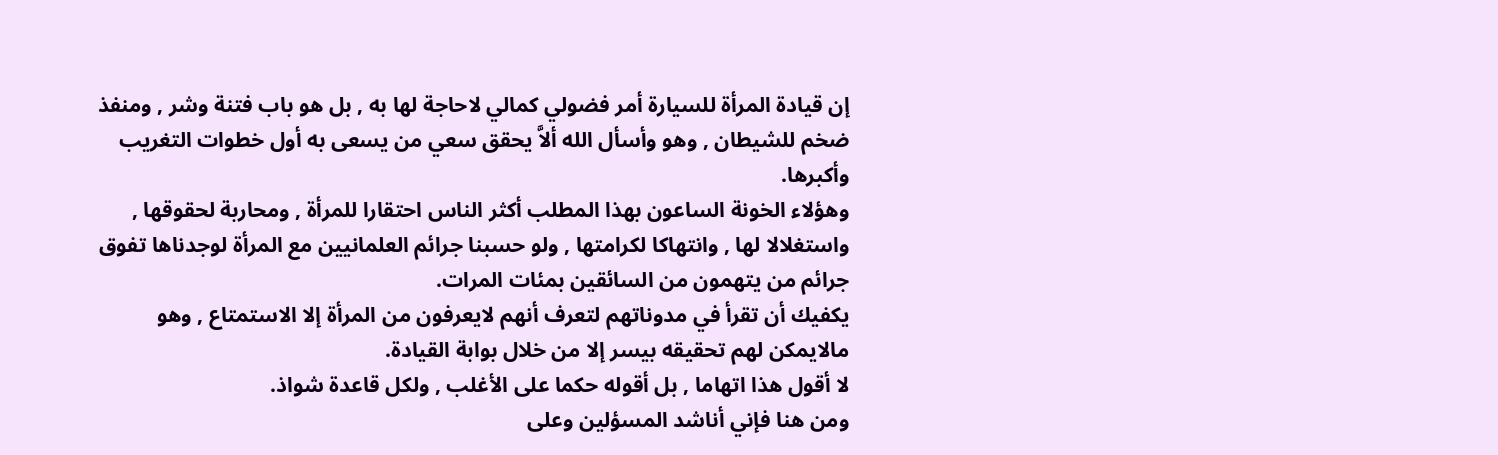إن قيادة المرأة للسيارة أمر فضولي كمالي لاحاجة لها به , بل هو باب فتنة وشر , ومنفذ ضخم للشيطان , وهو وأسأل الله ألاَّ يحقق سعي من يسعى به أول خطوات التغريب وأكبرها.
وهؤلاء الخونة الساعون بهذا المطلب أكثر الناس احتقارا للمرأة , ومحاربة لحقوقها , واستغلالا لها , وانتهاكا لكرامتها , ولو حسبنا جرائم العلمانيين مع المرأة لوجدناها تفوق جرائم من يتهمون من السائقين بمئات المرات.
يكفيك أن تقرأ في مدوناتهم لتعرف أنهم لايعرفون من المرأة إلا الاستمتاع , وهو مالايمكن لهم تحقيقه بيسر إلا من خلال بوابة القيادة.
لا أقول هذا اتهاما , بل أقوله حكما على الأغلب , ولكل قاعدة شواذ.
ومن هنا فإني أناشد المسؤلين وعلى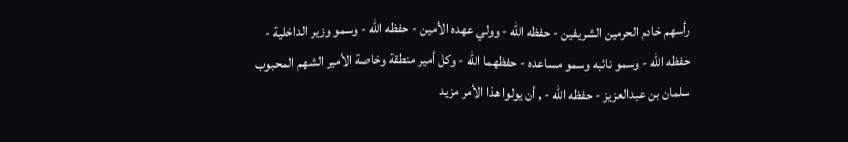رأسهم خادم الحرمين الشريفين - حفظه الله - وولي عهده الأمين - حفظه الله - وسمو وزير الداخلية - حفظه الله - وسمو نائبه وسمو مساعده - حفظهما الله - وكل أمير منطقة وخاصة الأمير الشهم المحبوب سلمان بن عبدالعزيز - حفظه الله - , أن يولوا هذا الأمر مزيد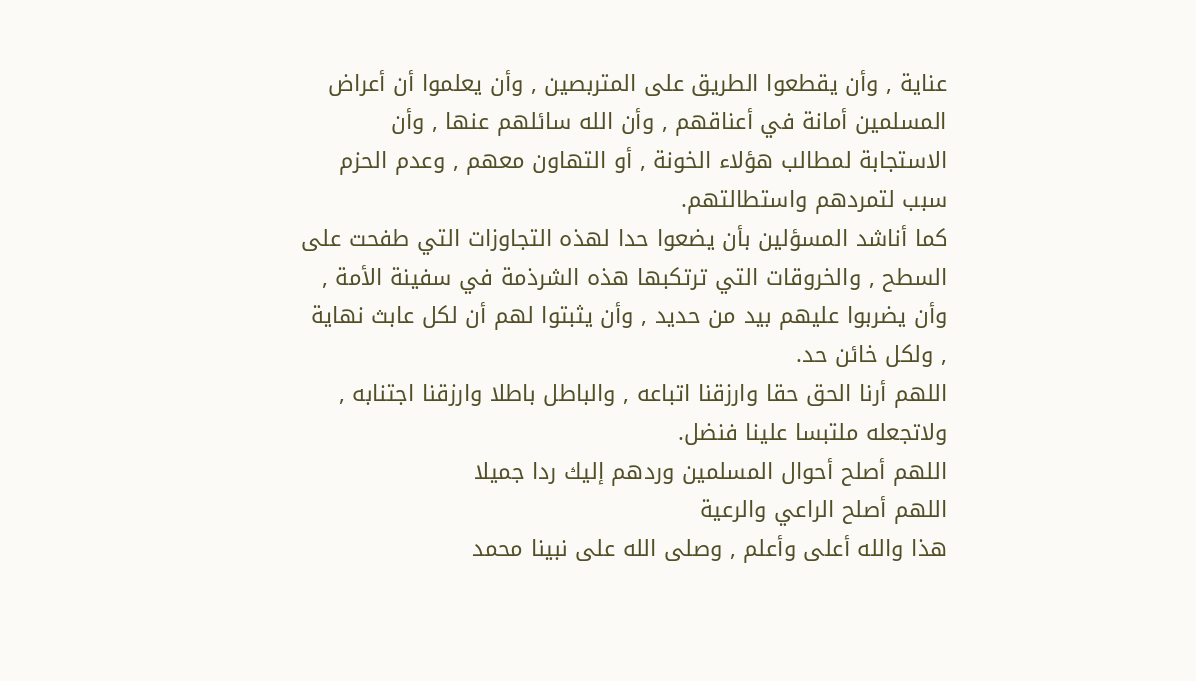عناية , وأن يقطعوا الطريق على المتربصين , وأن يعلموا أن أعراض المسلمين أمانة في أعناقهم , وأن الله سائلهم عنها , وأن الاستجابة لمطالب هؤلاء الخونة , أو التهاون معهم , وعدم الحزم سبب لتمردهم واستطالتهم.
كما أناشد المسؤلين بأن يضعوا حدا لهذه التجاوزات التي طفحت على السطح , والخروقات التي ترتكبها هذه الشرذمة في سفينة الأمة , وأن يضربوا عليهم بيد من حديد , وأن يثبتوا لهم أن لكل عابث نهاية , ولكل خائن حد.
اللهم أرنا الحق حقا وارزقنا اتباعه , والباطل باطلا وارزقنا اجتنابه , ولاتجعله ملتبسا علينا فنضل.
اللهم أصلح أحوال المسلمين وردهم إليك ردا جميلا
اللهم أصلح الراعي والرعية
هذا والله أعلى وأعلم , وصلى الله على نبينا محمد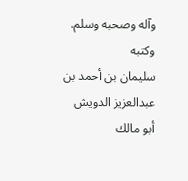وآله وصحبه وسلم.
وكتبه
سليمان بن أحمد بن عبدالعزيز الدويش
أبو مالك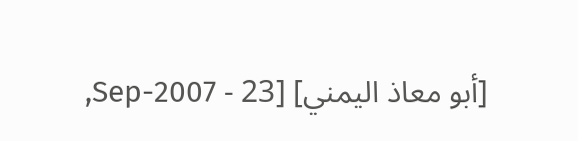[أبو معاذ اليمني] [23 - Sep-2007,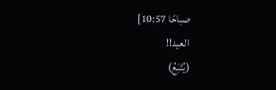صباحًا 10:57]
العيد!!
(يُتْبَعُ)